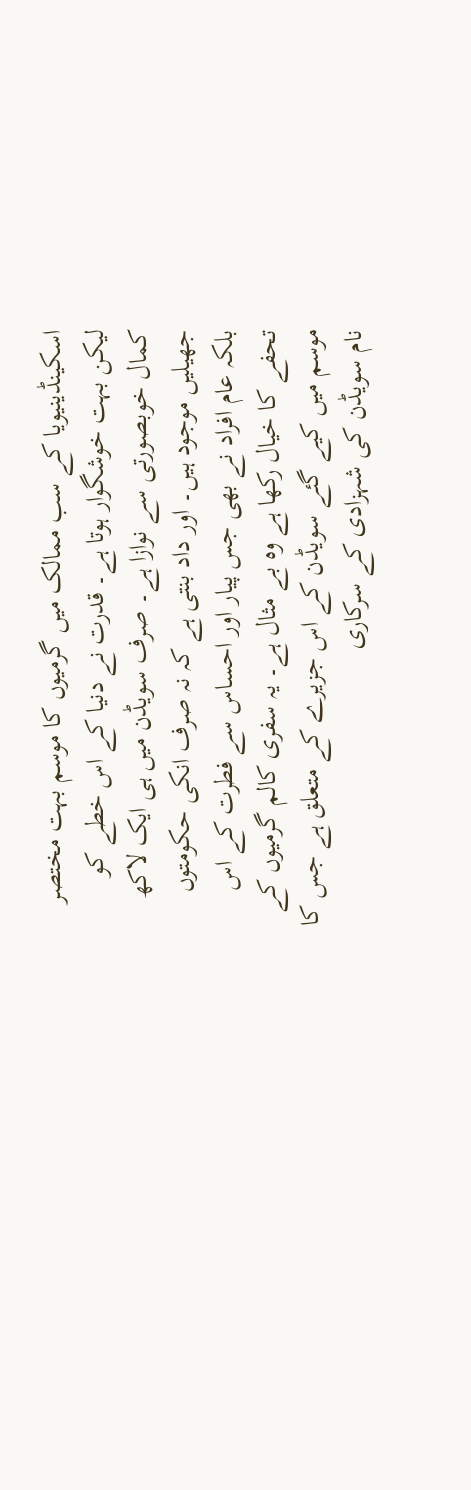اسکینڈینیویا کے سب ممالک میں گرمیوں کا موسم بہت مختصر لیکن بہت خوشگوار ہوتا ہے۔ قدرت نے دنیا کے اس خطے کو کمال خوبصورتی سے نوازا ہے۔ صرف سویڈن میں ہی ایک لاکھ جھیلیں موجود ہیں۔ اور داد بنتی ہے کہ نہ صرف انکی حکومتوں بلکہ عام افراد نے بھی جس پیار اور احساس سے فطرت کے اس تحفے کا خیال رکھا ہے وہ بے مثال ہے۔ یہ سفری کالم گرمیوں کے موسم میں کیے گئے سویڈن کے اس جزیرے کے متعلق ہے جس کا نام سویڈن کی شہزادی کے سرکاری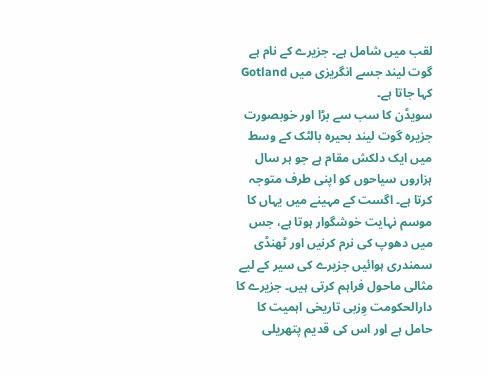لقب میں شامل ہے۔ جزیرے کے نام ہے گوت لیند جسے انگریزی میں Gotland کہا جاتا ہے۔
سویڈن کا سب سے بڑا اور خوبصورت جزیرہ گوت لیند بحیرہ بالٹک کے وسط میں ایک دلکش مقام ہے جو ہر سال ہزاروں سیاحوں کو اپنی طرف متوجہ کرتا ہے۔ اگست کے مہینے میں یہاں کا موسم نہایت خوشگوار ہوتا ہے، جس میں دھوپ کی نرم کرنیں اور ٹھنڈی سمندری ہوائیں جزیرے کی سیر کے لیے مثالی ماحول فراہم کرتی ہیں۔ جزیرے کا دارالحکومت وِزبی تاریخی اہمیت کا حامل ہے اور اس کی قدیم پتھریلی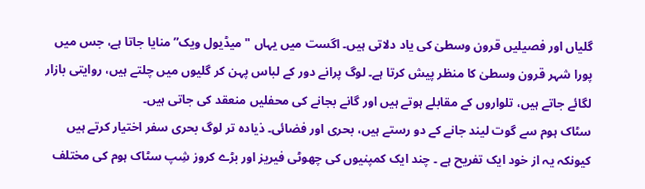گلیاں اور فصیلیں قرون وسطیٰ کی یاد دلاتی ہیں۔ اگست میں یہاں "میڈیول ویک” منایا جاتا ہے، جس میں پورا شہر قرون وسطیٰ کا منظر پیش کرتا ہے۔ لوگ پرانے دور کے لباس پہن کر گلیوں میں چلتے ہیں، روایتی بازار لگائے جاتے ہیں، تلواروں کے مقابلے ہوتے ہیں اور گانے بجانے کی محفلیں منعقد کی جاتی ہیں۔
سٹاک ہوم سے گوت لیند جانے کے دو رستے ہیں، بحری اور فضائی۔ ذیادہ تر لوگ بحری سفر اختیار کرتے ہیں کیونکہ یہ از خود ایک تفریح ہے ۔ چند ایک کمپنیوں کی چھوٹی فیریز اور بڑے کروز شِپ سٹاک ہوم کی مختلف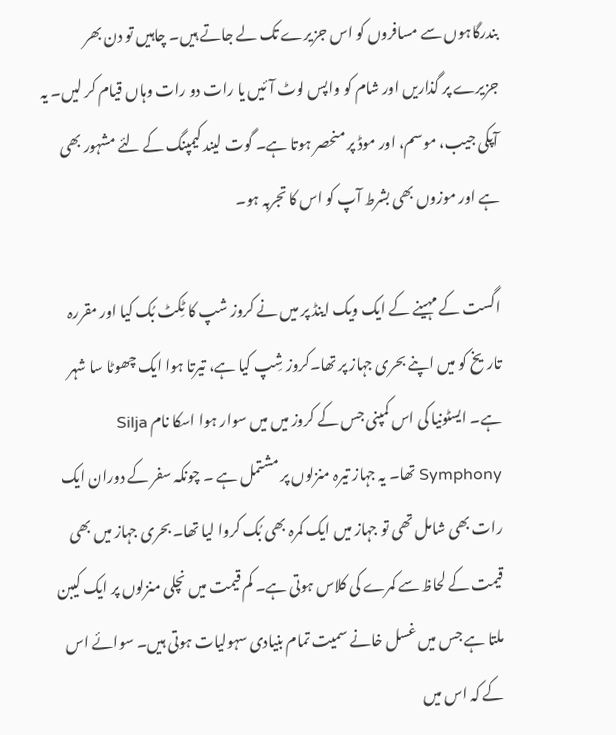بندرگاہوں سے مسافروں کو اس جزیرے تک لے جاتے ہیں۔ چاہیں تو دن بھر جزیرے پر گذاریں اور شام کو واپس لوٹ آئیں یا رات دو رات وہاں قیام کر لیں۔ یہ آپکی جیب، موسم، اور موڈ پر منحصر ہوتا ہے۔ گوت لیند کیمپنگ کے لئے مشہور بھی ہے اور موزوں بھی بشرط آپ کو اس کا تجربہ ہو۔

اگست کے مہینے کے ایک ویک اینڈ پر میں نے کروز شپ کا ٹِکٹ بُک کیا اور مقررہ تاریخ کو میں اپنے بحری جہاز پر تھا۔کروز شِپ کیا ہے، تیرتا ہوا ایک چھوٹا سا شہر ہے۔ ایسٹونیا کی اس کمپنی جس کے کروز میں میں سوار ہوا اسکا نام Silja Symphony تھا۔ یہ جہاز تیرہ منزلوں پر مشتمل ہے ۔ چونکہ سفر کے دوران ایک رات بھی شامل تھی تو جہاز میں ایک کمرہ بھی بُک کروا لیا تھا۔ بحری جہاز میں بھی قیمت کے لحاظ سے کمرے کی کلاس ہوتی ہے۔ کم قیمت میں نچلی منزلوں پر ایک کیبن ملتا ہے جس میں غسل خانے سمیت تمام بنیادی سہولیات ہوتی ہیں۔ سوائے اس کے کہ اس میں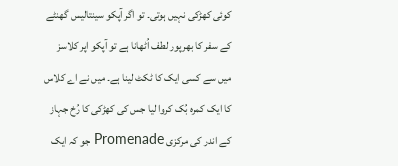کوئی کھڑکی نہیں ہوتی۔ تو اگر آپکو سینتالیس گھنٹے کے سفر کا بھرپور لطف اُٹھانا ہے تو آپکو اپر کلاسز میں سے کسی ایک کا ٹکٹ لینا ہے۔ میں نے اے کلاس کا ایک کمرہ بُک کروا لیا جس کی کھڑکی کا رُخ جہاز کے اندر کی مرکزی Promenade جو کہ ایک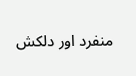منفرد اور دلکش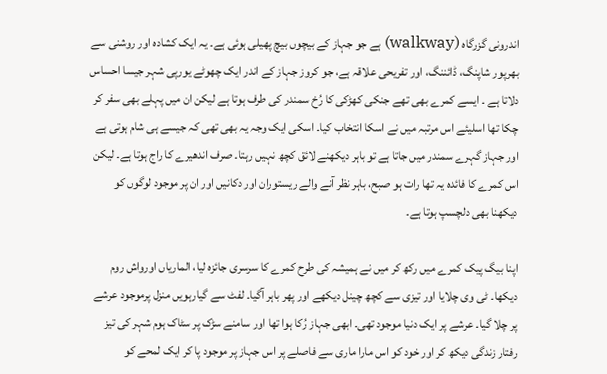اندرونی گزرگاہ (walkway) ہے جو جہاز کے بیچوں بیچ پھیلی ہوئی ہے۔ یہ ایک کشادہ اور روشنی سے بھرپور شاپنگ، ڈائننگ، اور تفریحی علاقہ ہے، جو کروز جہاز کے اندر ایک چھوٹے یورپی شہر جیسا احساس دلاتا ہے ۔ ایسے کمرے بھی تھے جنکی کھڑکی کا رُخ سمندر کی طرف ہوتا ہے لیکن ان میں پہلے بھی سفر کر چکا تھا اسلیئے اس مرتبہ میں نے اسکا انتخاب کیا۔ اسکی ایک وجہ یہ بھی تھی کہ جیسے ہی شام ہوتی ہے اور جہاز گہرے سمندر میں جاتا ہے تو باہر دیکھنے لائق کچھ نہیں رہتا۔ صرف اندھیرے کا راج ہوتا ہے۔ لیکن اس کمرے کا فائدہ یہ تھا رات ہو صبح، باہر نظر آنے والے ریستوران اور دکانیں اور ان پر موجود لوگوں کو دیکھنا بھی دلچسپ ہوتا ہے۔

اپنا بیگ پیک کمرے میں رکھ کر میں نے ہمیشہ کی طرح کمرے کا سرسری جائزہ لیا، الماریاں اورواش روم دیکھا۔ ٹی وی چلایا اور تیزی سے کچھ چینل دیکھے اور پھر باہر آگیا۔ لفٹ سے گیارہویں منزل پرموجود عرشے پر چلا گیا۔ عرشے پر ایک دنیا موجود تھی۔ ابھی جہاز رُکا ہوا تھا اور سامنے سڑک پر سٹاک ہوم شہر کی تیز رفتار زندگی دیکھ کر اور خود کو اس مارا ماری سے فاصلے پر اس جہاز پر موجود پا کر ایک لمحے کو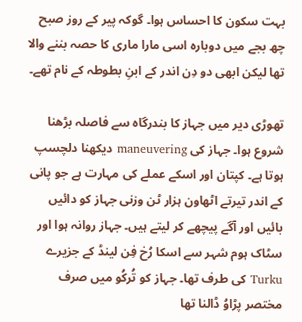بہت سکون کا احساس ہوا۔ گوکہ پیر کے روز صبح چھ بجے میں دوبارہ اسی مارا ماری کا حصہ بننے والا تھا لیکن ابھی دو دِن اندر کے ابنِ بطوطہ کے نام تھے۔

تھوڑی دیر میں جہاز کا بندرگاہ سے فاصلہ بڑھنا شروع ہوا۔ جہاز کی maneuvering دیکھنا دلچسپ ہوتا ہے۔ کپتان اور اسکے عملے کی مہارت ہے جو پانی کے اندر تیرتے اٹھاون ہزار ٹن وزنی جہاز کو دائیں بائیں اور آگے پیچھے کر لیتے ہیں۔ جہاز روانہ ہوا اور سٹاک ہوم شہر سے اسکا رُخ فِن لینڈ کے جزیرے Turku کی طرف تھا۔ جہاز کو تُرکُو میں صرف مختصر پڑاوُ ڈالنا تھا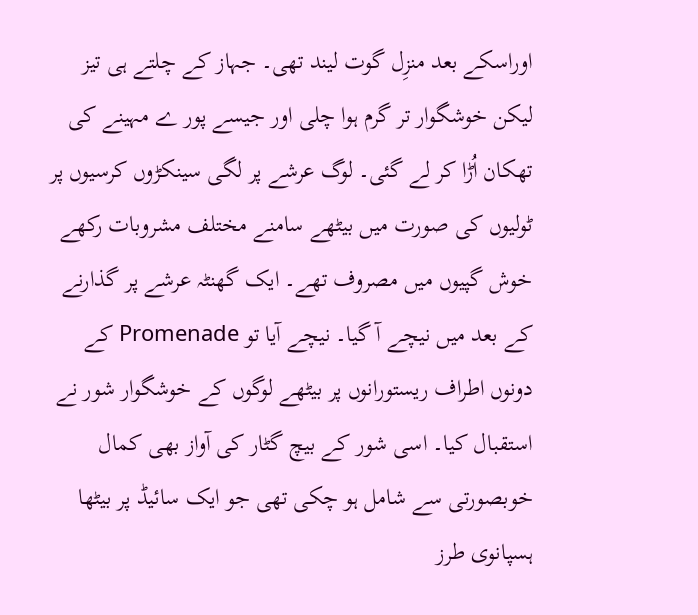اوراسکے بعد منزِل گوت لیند تھی۔ جہاز کے چلتے ہی تیز لیکن خوشگوار تر گرم ہوا چلی اور جیسے پور ے مہینے کی تھکان اُڑا کر لے گئی۔ لوگ عرشے پر لگی سینکڑوں کرسیوں پر ٹولیوں کی صورت میں بیٹھے سامنے مختلف مشروبات رکھے خوش گپیوں میں مصروف تھے۔ ایک گھنٹہ عرشے پر گذارنے کے بعد میں نیچے آ گیا۔ نیچے آیا تو Promenade کے دونوں اطراف ریستورانوں پر بیٹھے لوگوں کے خوشگوار شور نے استقبال کیا۔ اسی شور کے بیچ گٹار کی آواز بھی کمال خوبصورتی سے شامل ہو چکی تھی جو ایک سائیڈ پر بیٹھا ہسپانوی طرز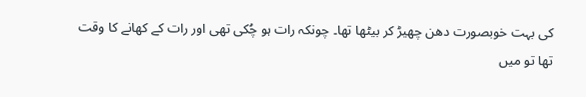کی بہت خوبصورت دھن چھیڑ کر بیٹھا تھا۔ چونکہ رات ہو چُکی تھی اور رات کے کھانے کا وقت تھا تو میں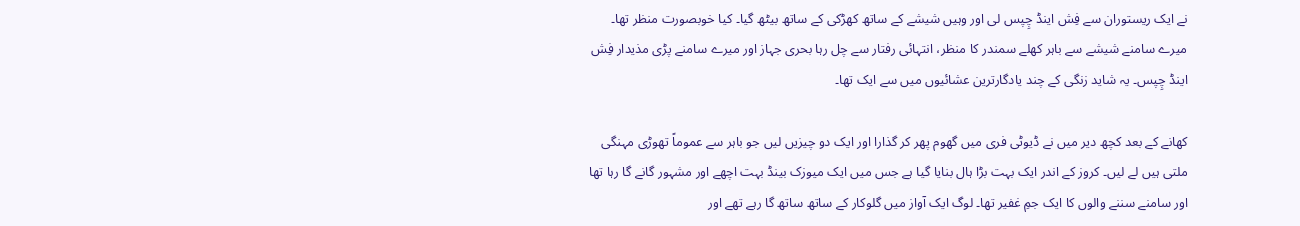نے ایک ریستوران سے فِش اینڈ چِپس لی اور وہیں شیشے کے ساتھ کھڑکی کے ساتھ بیٹھ گیا۔ کیا خوبصورت منظر تھا۔ میرے سامنے شیشے سے باہر کھلے سمندر کا منظر، انتہائی رفتار سے چل رہا بحری جہاز اور میرے سامنے پڑی مذیدار فِش اینڈ چِپس۔ یہ شاید زنگی کے چند یادگارترین عشائیوں میں سے ایک تھا۔

کھانے کے بعد کچھ دیر میں نے ڈیوٹی فری میں گھوم پھر کر گذارا اور ایک دو چیزیں لیں جو باہر سے عموماً تھوڑی مہنگی ملتی ہیں لے لیں۔ کروز کے اندر ایک بہت بڑا ہال بنایا گیا ہے جس میں ایک میوزک بینڈ بہت اچھے اور مشہور گانے گا رہا تھا اور سامنے سننے والوں کا ایک جمِ غفیر تھا۔ لوگ ایک آواز میں گلوکار کے ساتھ ساتھ گا رہے تھے اور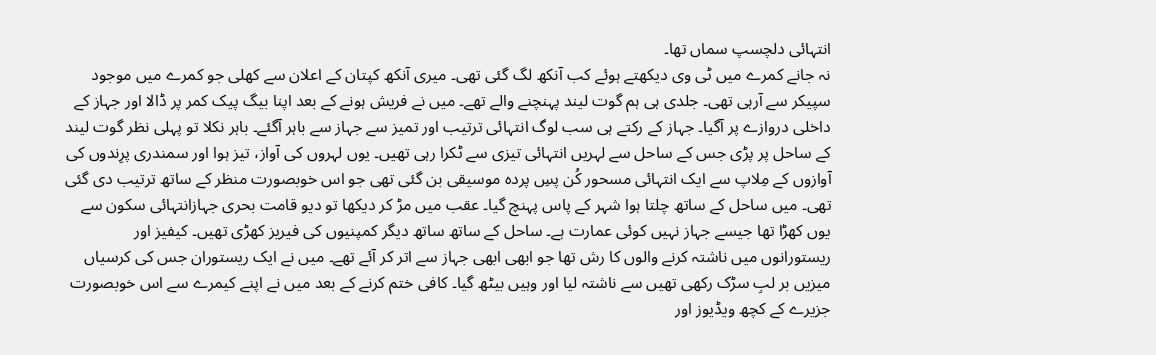انتہائی دلچسپ سماں تھا۔
نہ جانے کمرے میں ٹی وی دیکھتے ہوئے کب آنکھ لگ گئی تھی۔ میری آنکھ کپتان کے اعلان سے کھلی جو کمرے میں موجود سپیکر سے آرہی تھی۔ جلدی ہی ہم گوت لیند پہنچنے والے تھے۔ میں نے فریش ہونے کے بعد اپنا بیگ پیک کمر پر ڈالا اور جہاز کے داخلی دروازے پر آگیا۔ جہاز کے رکتے ہی سب لوگ انتہائی ترتیب اور تمیز سے جہاز سے باہر آگئے۔ باہر نکلا تو پہلی نظر گوت لیند کے ساحل پر پڑی جس کے ساحل سے لہریں انتہائی تیزی سے ٹکرا رہی تھیں۔ یوں لہروں کی آواز، تیز ہوا اور سمندری پرِندوں کی آوازوں کے مِلاپ سے ایک انتہائی مسحور کُن پسِ پردہ موسیقی بن گئی تھی جو اس خوبصورت منظر کے ساتھ ترتیب دی گئی تھی۔ میں ساحل کے ساتھ چلتا ہوا شہر کے پاس پہنچ گیا۔ عقب میں مڑ کر دیکھا تو دیو قامت بحری جہازانتہائی سکون سے یوں کھڑا تھا جیسے جہاز نہیں کوئی عمارت ہے۔ ساحل کے ساتھ ساتھ دیگر کمپنیوں کی فیریز کھڑی تھیں۔ کیفیز اور ریستورانوں میں ناشتہ کرنے والوں کا رش تھا جو ابھی ابھی جہاز سے اتر کر آئے تھے۔ میں نے ایک ریستوران جس کی کرسیاں میزیں بر لبِ سڑک رکھی تھیں سے ناشتہ لیا اور وہیں بیٹھ گیا۔ کافی ختم کرنے کے بعد میں نے اپنے کیمرے سے اس خوبصورت جزیرے کے کچھ ویڈیوز اور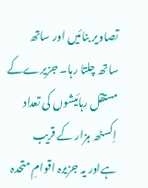تصاویر بنائیں اور ساتھ ساتھ چلتا رہا۔ جزیرےکے مستقل رہائیشوں کی تعداد اِکسٹھ ہزار کے قریب ہےاور یہ جزیرہ اقوامِ متحدہ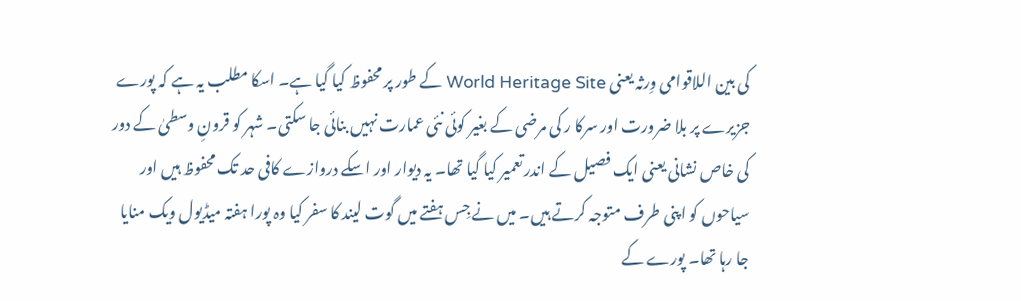کی بین اللاقوامی وِرثہ یعنی World Heritage Site کے طور پر محفوظ کیا گیا ہے۔ اسکا مطلب یہ ہے کہ پورے جزیرے پر بلا ضرورت اور سرکا ر کی مرضی کے بغیر کوئی نئی عمارت نہیں بنائی جا سکتی۔ شہر کو قرونِ وسطیٰ کے دور کی خاص نشانی یعنی ایک فصیل کے اندر تعمیر کیا گیا تھا۔ یہ دیوار اور اسکے دروازے کافی حد تک محفوظ ہیں اور سیاحوں کو اپنی طرف متوجہ کرتے ہیں۔ میں نے جِس ہفتے میں گوت لیند کا سفر کیا وہ پورا ہفتہ میڈیول ویک منایا جا رہا تھا۔ پورے کے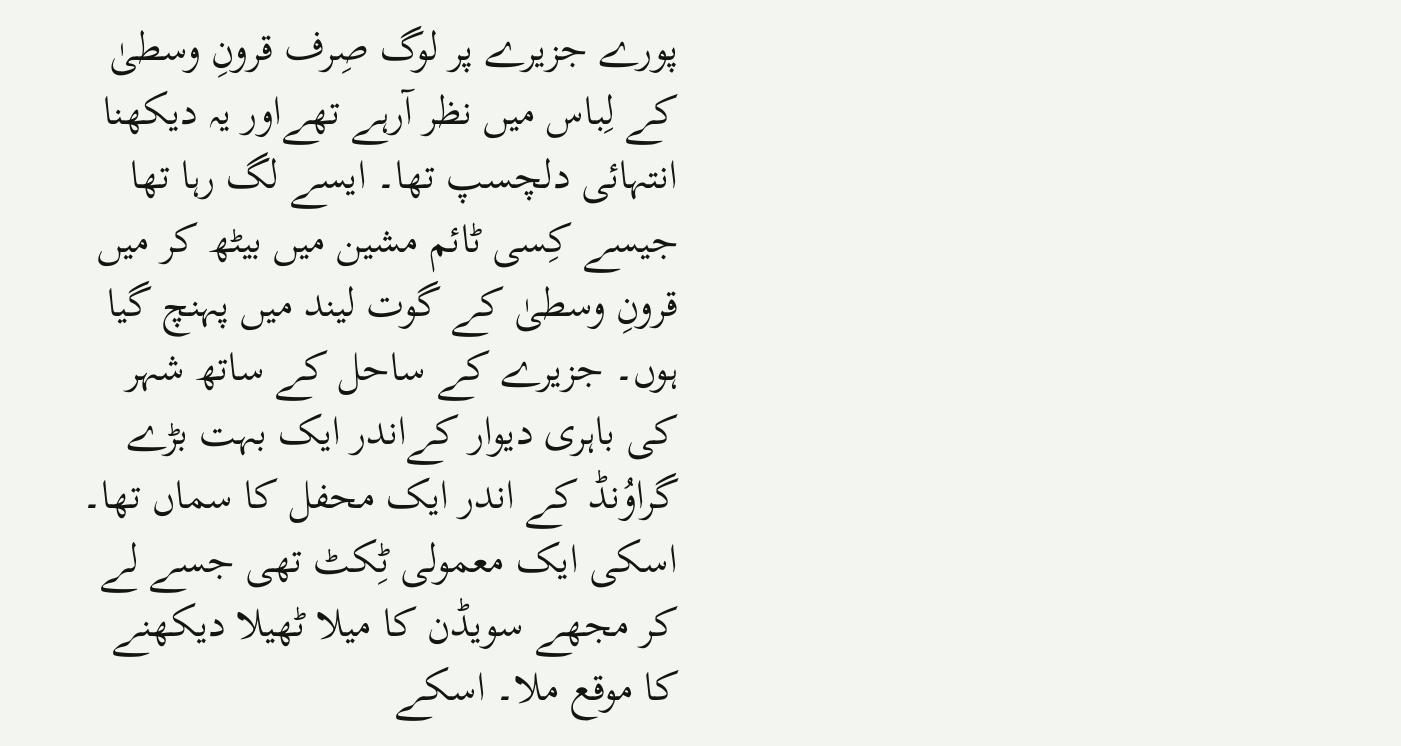پورے جزیرے پر لوگ صِرف قرونِ وسطیٰ کے لِباس میں نظر آرہے تھےاور یہ دیکھنا انتہائی دلچسپ تھا۔ ایسے لگ رہا تھا جیسے کِسی ٹائم مشین میں بیٹھ کر میں قرونِ وسطیٰ کے گوت لیند میں پہنچ گیا ہوں۔ جزیرے کے ساحل کے ساتھ شہر کی باہری دیوار کےاندر ایک بہت بڑے گراوُنڈ کے اندر ایک محفل کا سماں تھا۔ اسکی ایک معمولی ٹِکٹ تھی جسے لے کر مجھے سویڈن کا میلا ٹھیلا دیکھنے کا موقع ملا۔ اسکے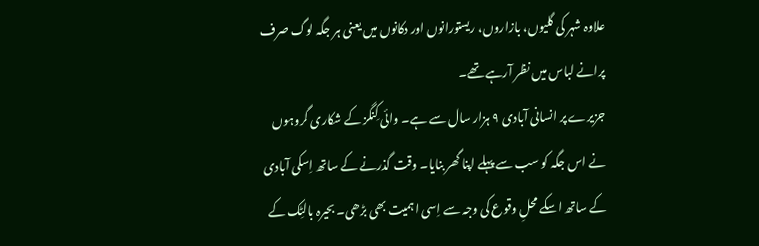علاوہ شہر کی گلیوں، بازاروں، ریستورانوں اور دکانوں میں یعنی ہر جگہ لوگ صرف پرانے لباس میں نظر آرہے تھے۔
جزیرے پر انسانی آبادی ۹ ہزار سال سے ہے۔ وائی کِنگز کے شکاری گروہوں نے اس جگہ کو سب سے پہلے اپنا گھر بنایا۔ وقت گذرنے کے ساتھ اِسکی آبادی کے ساتھ اسکے محلِ وقوع کی وجہ سے اِسی اہمیت بھی بڑھی۔ بحیرہ بالٹِک کے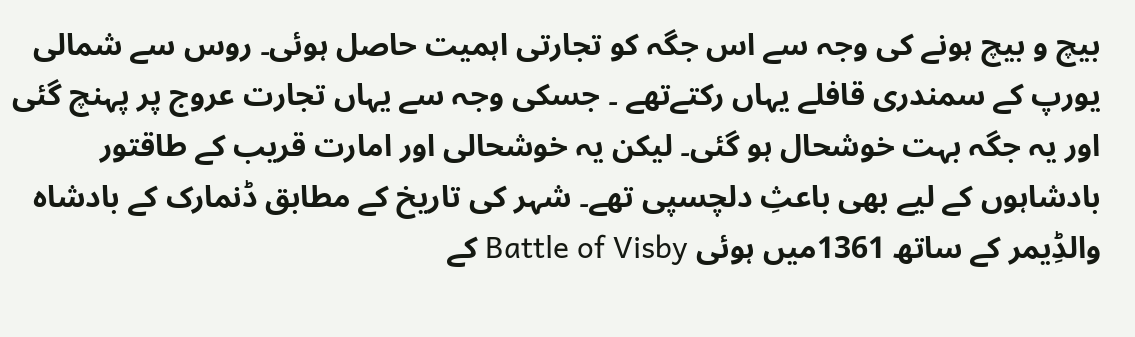بیچ و بیچ ہونے کی وجہ سے اس جگہ کو تجارتی اہمیت حاصل ہوئی۔ روس سے شمالی یورپ کے سمندری قافلے یہاں رکتےتھے ۔ جسکی وجہ سے یہاں تجارت عروج پر پہنچ گئی اور یہ جگہ بہت خوشحال ہو گئی۔ لیکن یہ خوشحالی اور امارت قریب کے طاقتور بادشاہوں کے لیے بھی باعثِ دلچسپی تھے۔ شہر کی تاریخ کے مطابق ڈنمارک کے بادشاہ والڈِیمر کے ساتھ 1361میں ہوئی Battle of Visby کے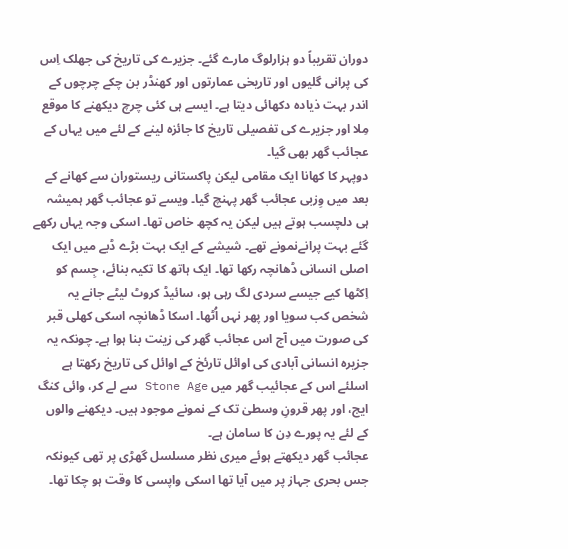دوران تقریباً دو ہزارلوگ مارے گئے۔ جزیرے کی تاریخ کی جھلک اِس کی پرانی گلیوں اور تاریخی عمارتوں اور کھنڈر بن چکے چرچوں کے اندر بہت ذیادہ دکھائی دیتا ہے۔ ایسے ہی کئی چرچ دیکھنے کا موقع مِلا اور جزیرے کی تفصیلی تاریخ کا جائزہ لینے کے لئے میں یہاں کے عجائب گھر بھی گیا۔
دوپہر کا کھانا ایک مقامی لیکن پاکستانی ریستوران سے کھانے کے بعد میں وِزبی عجائب گھر پہنچ گیا۔ ویسے تو عجائب گھر ہمیشہ ہی دلچسب ہوتے ہیں لیکن یہ کچھ خاص تھا۔ اسکی وجہ یہاں رکھے گئے بہت پرانےنمونے تھے۔ شیشے کے ایک بہت بڑے ڈبے میں ایک اصلی انسانی ڈھانچہ رکھا تھا۔ ایک ہاتھ کا تکیہ بنائے، جِسم کو اِکٹھا کیے جیسے سردی لگ رہی ہو، سائیڈ کروٹ لیٹے جانے یہ شخص کب سویا اور پھر نہں اُٹھا۔ اسکا ڈھانچہ اسکی کھلی قبر کی صورت میں آج اس عجائب گھر کی زینت بنا ہوا ہے۔ چونکہ یہ جزیرہ انسانی آبادی کی اوائل تارئخ کے اوائل کی تاریخ رکھتا ہے اسلئے اس کے عجائیب گھر میں Stone Age سے لے کر، وائی کنگ ایج، اور پھر قرونِ وسطیٰ تک کے نمونے موجود ہیں۔ دیکھنے والوں کے لئے یہ پورے دِن کا سامان ہے۔
عجائب گھر دیکھتے ہوئے میری نظر مسلسل گھڑی پر تھی کیونکہ جس بحری جہاز پر میں آیا تھا اسکی واپسی کا وقت ہو چکا تھا۔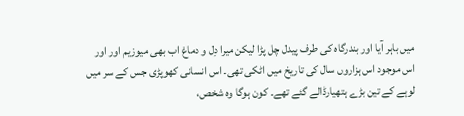میں باہر آیا اور بندرگاہ کی طرف پیدل چل پڑا لیکن میرا دِل و دماغ اب بھی میوزیم اور اور اس موجود اس ہزاروں سال کی تاریخ میں اٹکی تھی۔ اس انسانی کھوپڑی جس کے سر میں لوہے کے تین بڑے ہتھیارڈالے گئے تھے۔ کون ہوگا وہ شخص،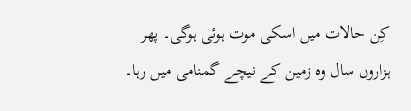کِن حالات میں اسکی موت ہوئی ہوگی۔ پھر ہزاروں سال وہ زمین کے نیچے گمنامی میں رہا۔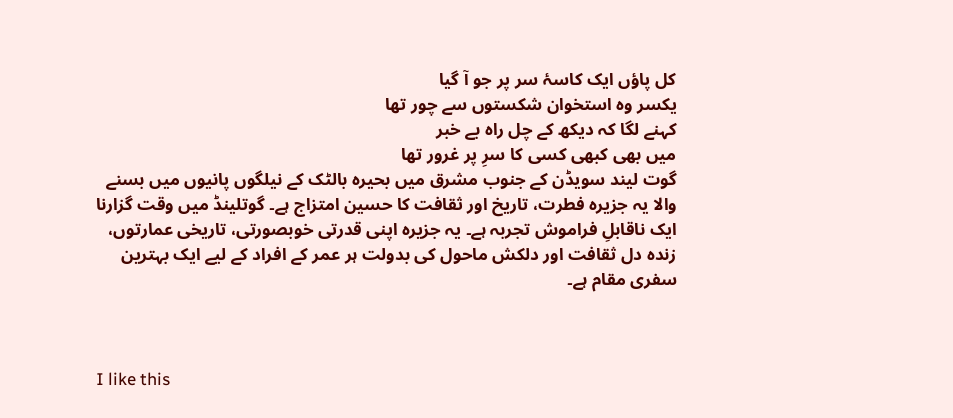کل پاؤں ایک کاسۂ سر پر جو آ گیا
یکسر وہ استخوان شکستوں سے چور تھا
کہنے لگا کہ دیکھ کے چل راہ بے خبر
میں بھی کبھی کسی کا سرِ پر غرور تھا
گوت لیند سویڈن کے جنوب مشرق میں بحیرہ بالٹک کے نیلگوں پانیوں میں بسنے والا یہ جزیرہ فطرت، تاریخ اور ثقافت کا حسین امتزاج ہے۔ گوتلینڈ میں وقت گزارنا ایک ناقابلِ فراموش تجربہ ہے۔ یہ جزیرہ اپنی قدرتی خوبصورتی، تاریخی عمارتوں، زندہ دل ثقافت اور دلکش ماحول کی بدولت ہر عمر کے افراد کے لیے ایک بہترین سفری مقام ہے۔



I like this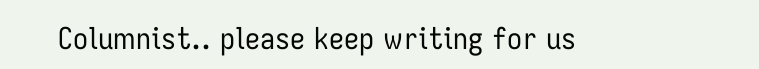Columnist.. please keep writing for us